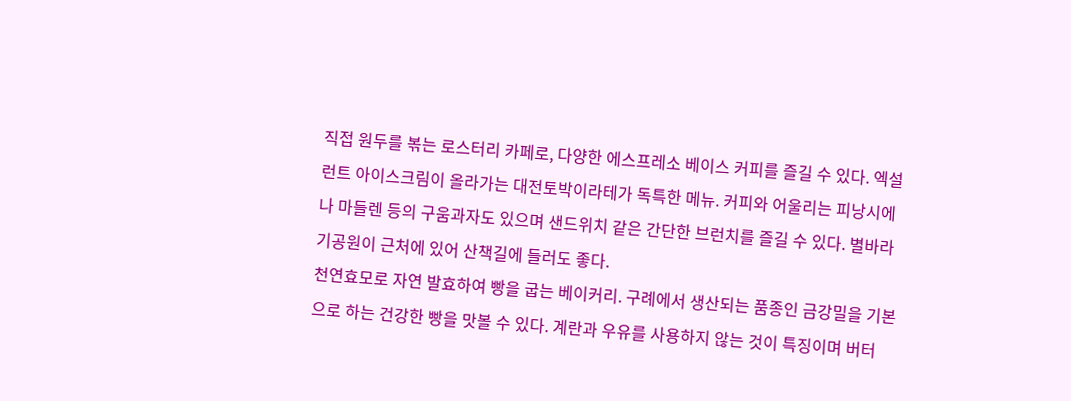직접 원두를 볶는 로스터리 카페로, 다양한 에스프레소 베이스 커피를 즐길 수 있다. 엑설런트 아이스크림이 올라가는 대전토박이라테가 독특한 메뉴. 커피와 어울리는 피낭시에나 마들렌 등의 구움과자도 있으며 샌드위치 같은 간단한 브런치를 즐길 수 있다. 별바라기공원이 근처에 있어 산책길에 들러도 좋다.
천연효모로 자연 발효하여 빵을 굽는 베이커리. 구례에서 생산되는 품종인 금강밀을 기본으로 하는 건강한 빵을 맛볼 수 있다. 계란과 우유를 사용하지 않는 것이 특징이며 버터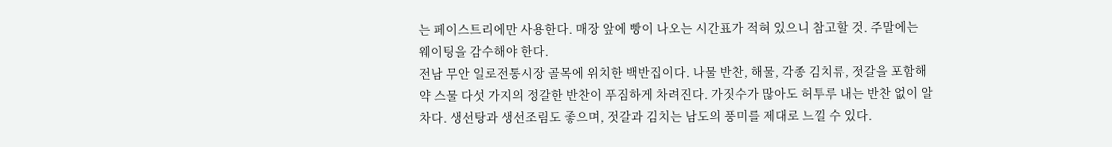는 페이스트리에만 사용한다. 매장 앞에 빵이 나오는 시간표가 적혀 있으니 참고할 것. 주말에는 웨이팅을 감수해야 한다.
전남 무안 일로전통시장 골목에 위치한 백반집이다. 나물 반찬, 해물, 각종 김치류, 젓갈을 포함해 약 스물 다섯 가지의 정갈한 반찬이 푸짐하게 차려진다. 가짓수가 많아도 허투루 내는 반찬 없이 알차다. 생선탕과 생선조림도 좋으며, 젓갈과 김치는 남도의 풍미를 제대로 느낄 수 있다.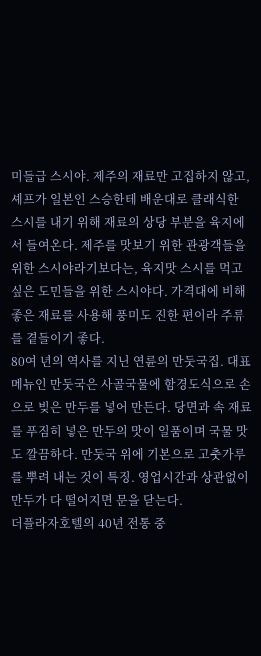미들급 스시야. 제주의 재료만 고집하지 않고, 셰프가 일본인 스승한테 배운대로 클래식한 스시를 내기 위해 재료의 상당 부분을 육지에서 들여온다. 제주를 맛보기 위한 관광객들을 위한 스시야라기보다는, 육지맛 스시를 먹고 싶은 도민들을 위한 스시야다. 가격대에 비해 좋은 재료를 사용해 풍미도 진한 편이라 주류를 곁들이기 좋다.
80여 년의 역사를 지닌 연륜의 만둣국집. 대표 메뉴인 만둣국은 사골국물에 함경도식으로 손으로 빚은 만두를 넣어 만든다. 당면과 속 재료를 푸짐히 넣은 만두의 맛이 일품이며 국물 맛도 깔끔하다. 만둣국 위에 기본으로 고춧가루를 뿌려 내는 것이 특징. 영업시간과 상관없이 만두가 다 떨어지면 문을 닫는다.
더플라자호텔의 40년 전통 중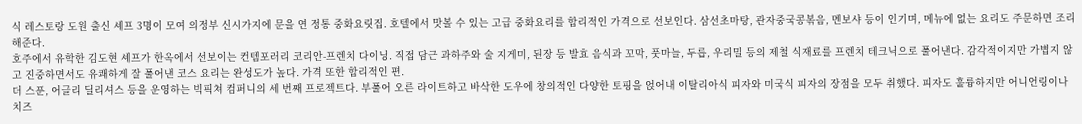식 레스토랑 도원 출신 셰프 3명이 모여 의정부 신시가지에 문을 연 정통 중화요릿집. 호텔에서 맛볼 수 있는 고급 중화요리를 합리적인 가격으로 선보인다. 삼선초마탕, 관자중국콩볶음, 멘보샤 등이 인기며, 메뉴에 없는 요리도 주문하면 조리해준다.
호주에서 유학한 김도현 셰프가 한옥에서 선보이는 컨템포러리 코리안-프렌치 다이닝. 직접 담근 과하주와 술 지게미, 된장 등 발효 음식과 꼬막, 풋마늘, 두릅, 우리밀 등의 제철 식재료를 프렌치 테크닉으로 풀어낸다. 감각적이지만 가볍지 않고 진중하면서도 유쾌하게 잘 풀어낸 코스 요리는 완성도가 높다. 가격 또한 합리적인 편.
더 스푼, 어글리 딜리셔스 등을 운영하는 빅픽쳐 컴퍼니의 세 번째 프로젝트다. 부풀어 오른 라이트하고 바삭한 도우에 창의적인 다양한 토핑을 얹어내 이탈리아식 피자와 미국식 피자의 장점을 모두 취했다. 피자도 훌륭하지만 어니언링이나 치즈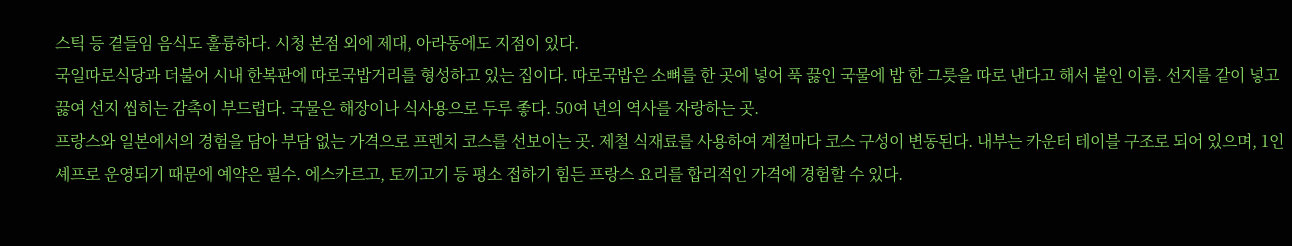스틱 등 곁들임 음식도 훌륭하다. 시청 본점 외에 제대, 아라동에도 지점이 있다.
국일따로식당과 더불어 시내 한복판에 따로국밥거리를 형성하고 있는 집이다. 따로국밥은 소뼈를 한 곳에 넣어 푹 끓인 국물에 밥 한 그릇을 따로 낸다고 해서 붙인 이름. 선지를 같이 넣고 끓여 선지 씹히는 감촉이 부드럽다. 국물은 해장이나 식사용으로 두루 좋다. 50여 년의 역사를 자랑하는 곳.
프랑스와 일본에서의 경험을 담아 부담 없는 가격으로 프렌치 코스를 선보이는 곳. 제철 식재료를 사용하여 계절마다 코스 구성이 변동된다. 내부는 카운터 테이블 구조로 되어 있으며, 1인 셰프로 운영되기 때문에 예약은 필수. 에스카르고, 토끼고기 등 평소 접하기 힘든 프랑스 요리를 합리적인 가격에 경험할 수 있다.